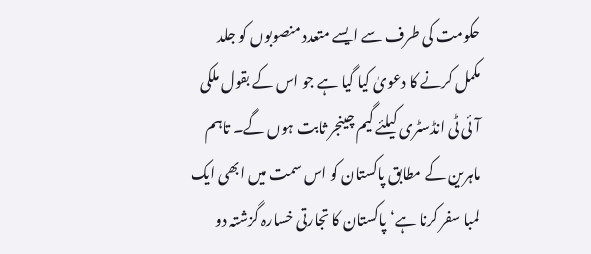حکومت کی طرف سے ایسے متعدد منصوبوں کو جلد مکمل کرنے کا دعویٰ کیا گیا ہے جو اس کے بقول ملکی آئی ٹی انڈسٹری کیلئے گیم چینجر ثابت ہوں گے۔ تاہم ماہرین کے مطابق پاکستان کو اس سمت میں ابھی ایک لمبا سفر کرنا ہے‘پاکستان کا تجارتی خسارہ گزشتہ دو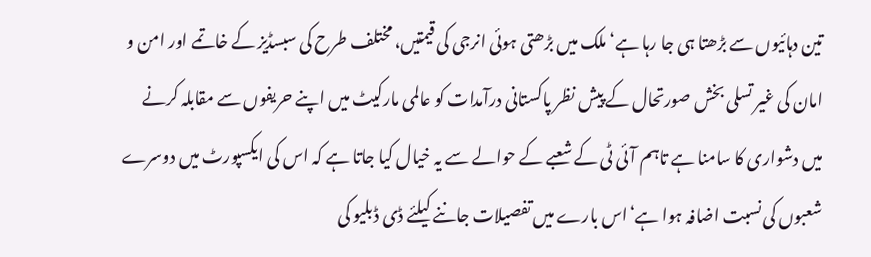تین دہائیوں سے بڑھتا ہی جا رہا ہے‘ ملک میں بڑھتی ہوئی انرجی کی قیمتیں، مختلف طرح کی سبسڈیز کے خاتمے اور امن و امان کی غیر تسلی بخش صورتحال کے پیش نظر پاکستانی درآمدات کو عالمی مارکیٹ میں اپنے حریفوں سے مقابلہ کرنے میں دشواری کا سامنا ہے تاہم آئی ٹی کے شعبے کے حوالے سے یہ خیال کیا جاتا ہے کہ اس کی ایکسپورٹ میں دوسرے شعبوں کی نسبت اضافہ ہوا ہے‘اس بارے میں تفصیلات جاننے کیلئے ڈی ڈبلیو کی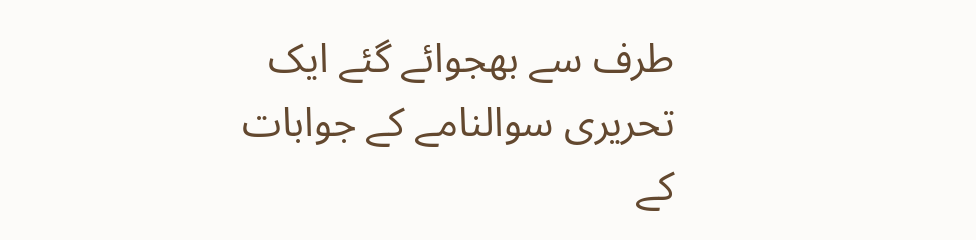طرف سے بھجوائے گئے ایک تحریری سوالنامے کے جوابات کے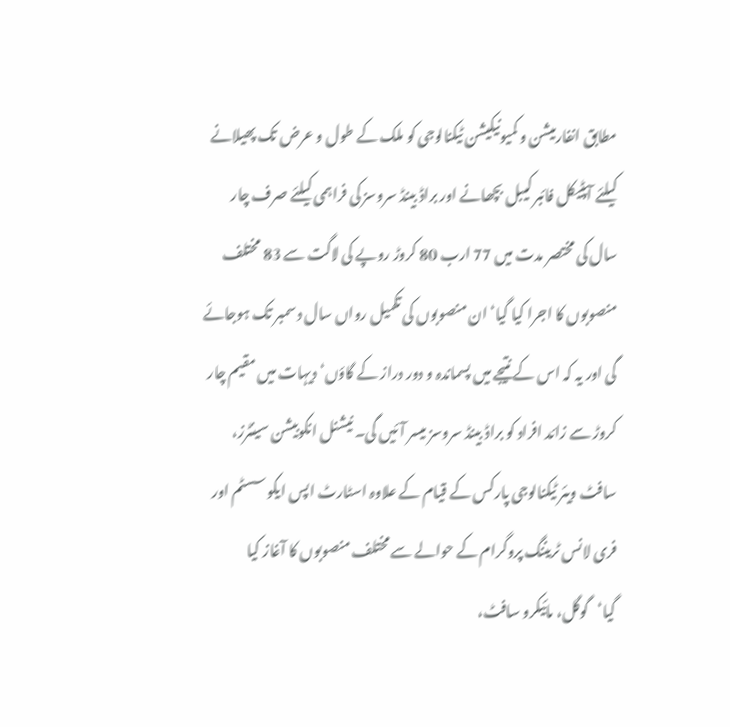مطابق انفارمیشن و کمیونیکیشن ٹیکنالوجی کو ملک کے طول و عرض تک پھیلانے کیلئے آپٹیکل فائبر کیبل بچھانے اور براڈ بینڈ سروسز کی فراہمی کیلئے صرف چار سال کی مختصر مدت میں 77 ارب 80 کروڑ روپے کی لاگت سے 83 مختلف منصوبوں کا اجرا کیا گیا‘ ان منصوبوں کی تکمیل رواں سال دسمبر تک ہوجائے گی اور یہ کہ اس کے نتیجے میں پسماندہ و دور دراز کے گاؤں‘دیہات میں مقیم چار کروڑ سے زائد افراد کو براڈ بینڈ سروسز میسر آئیں گی۔ نیشنل انکوبیشن سینٹرز، سافٹ ویئر ٹیکنالوجی پارکس کے قیام کے علاوہ اسٹارٹ اپس ایکو سسٹم اور فری لانس ٹریننگ پروگرام کے حوالے سے مختلف منصوبوں کا آغاز کیا گیا‘گوگل، مائیکرو سافٹ،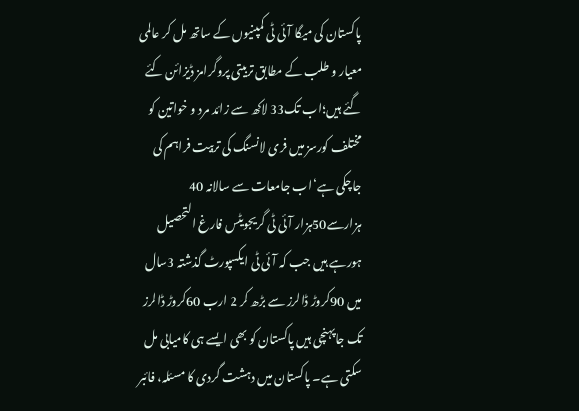پاکستان کی میگا آئی ٹی کمپنیوں کے ساتھ مل کر عالمی معیار و طلب کے مطابق تربیتی پروگرامز ڈیزائن کئے گئے ہیں؛اب تک33 لاکھ سے زائد مرد و خواتین کو مختلف کورسز میں فری لانسنگ کی تربیت فراہم کی جاچکی ہے‘اب جامعات سے سالانہ 40 ہزارسے50ہزار آئی ٹی گریجویٹس فارغ التحصیل ہورہے ہیں جب کہ آئی ٹی ایکسپورٹ گذشتہ 3سال میں 90کروڑ ڈالرز سے بڑھ کر 2 ارب 60کروڑ ڈالرز تک جاپہنچی ہیں پاکستان کو بھی ایسے ہی کامیابی مل سکتی ہے۔ پاکستان میں دہشت گردی کا مسئلہ، فائبر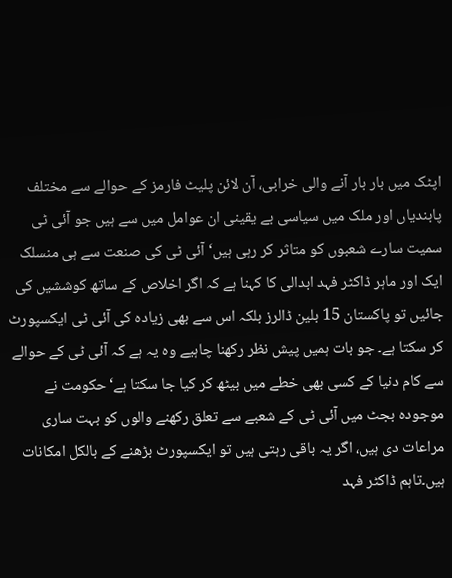اپٹک میں بار بار آنے والی خرابی، آن لائن پلیٹ فارمز کے حوالے سے مختلف پابندیاں اور ملک میں سیاسی بے یقینی ان عوامل میں سے ہیں جو آئی ٹی سمیت سارے شعبوں کو متاثر کر رہی ہیں‘ آئی ٹی کی صنعت سے ہی منسلک ایک اور ماہر ڈاکٹر فہد ابدالی کا کہنا ہے کہ اگر اخلاص کے ساتھ کوششیں کی جائیں تو پاکستان 15 بلین ڈالرز بلکہ اس سے بھی زیادہ کی آئی ٹی ایکسپورٹ کر سکتا ہے۔ جو بات ہمیں پیش نظر رکھنا چاہیے وہ یہ ہے کہ آئی ٹی کے حوالے سے کام دنیا کے کسی بھی خطے میں بیٹھ کر کیا جا سکتا ہے‘حکومت نے موجودہ بجٹ میں آئی ٹی کے شعبے سے تعلق رکھنے والوں کو بہت ساری مراعات دی ہیں، اگر یہ باقی رہتی ہیں تو ایکسپورٹ بڑھنے کے بالکل امکانات ہیں۔تاہم ڈاکٹر فہد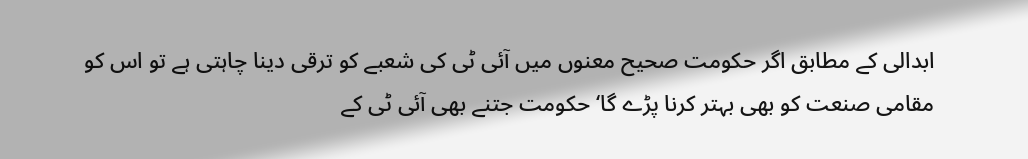ابدالی کے مطابق اگر حکومت صحیح معنوں میں آئی ٹی کی شعبے کو ترقی دینا چاہتی ہے تو اس کو مقامی صنعت کو بھی بہتر کرنا پڑے گا‘حکومت جتنے بھی آئی ٹی کے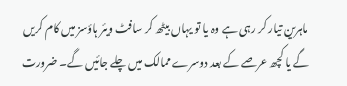ماہرین تیار کر رہی ہے وہ یا تو یہاں بیٹھ کر سافٹ ویئر ہاؤسز میں کام کریں گے یا کچھ عرصے کے بعد دوسرے ممالک میں چلے جائیں گے۔ ضرورت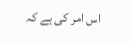اس امر کی ہے کہ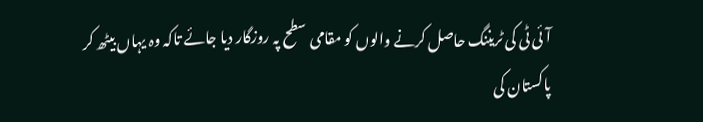آئی ٹی کی ٹریننگ حاصل کرنے والوں کو مقامی سطح پہ روزگار دیا جائے تاکہ وہ یہاں بیٹھ کر پاکستان کی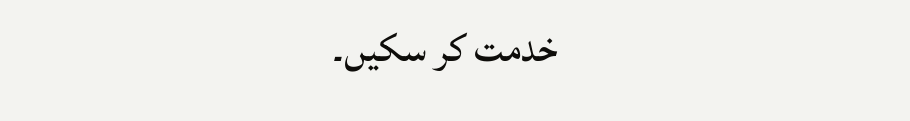خدمت کر سکیں۔